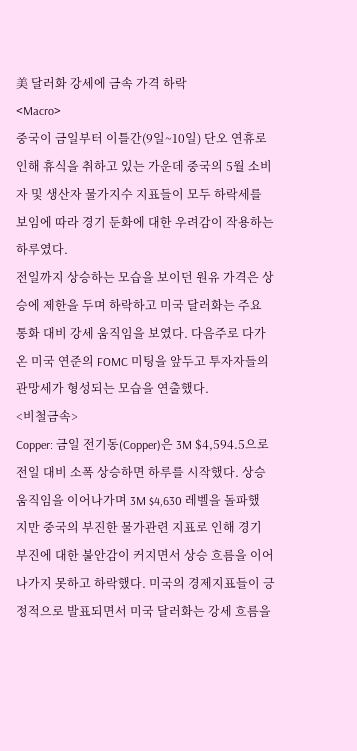美 달러화 강세에 금속 가격 하락
<Macro>
중국이 금일부터 이틀간(9일~10일) 단오 연휴로 인해 휴식을 취하고 있는 가운데 중국의 5월 소비자 및 생산자 물가지수 지표들이 모두 하락세를 보임에 따라 경기 둔화에 대한 우려감이 작용하는 하루였다.
전일까지 상승하는 모습을 보이던 원유 가격은 상승에 제한을 두며 하락하고 미국 달러화는 주요 통화 대비 강세 움직임을 보였다. 다음주로 다가온 미국 연준의 FOMC 미팅을 앞두고 투자자들의 관망세가 형성되는 모습을 연출했다.
<비철금속>
Copper: 금일 전기동(Copper)은 3M $4,594.5으로 전일 대비 소폭 상승하면 하루를 시작했다. 상승 움직임을 이어나가며 3M $4,630 레벨을 돌파했지만 중국의 부진한 물가관련 지표로 인해 경기 부진에 대한 불안감이 커지면서 상승 흐름을 이어나가지 못하고 하락했다. 미국의 경제지표들이 긍정적으로 발표되면서 미국 달러화는 강세 흐름을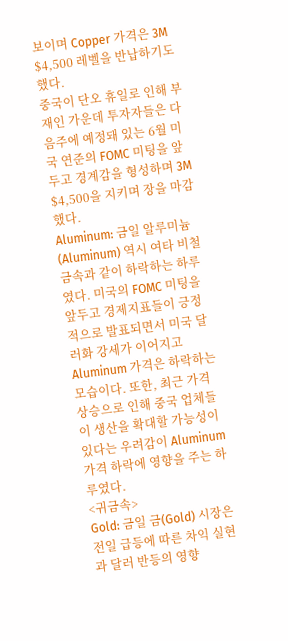보이며 Copper 가격은 3M $4,500 레벨을 반납하기도 했다.
중국이 단오 휴일로 인해 부재인 가운데 투자자들은 다음주에 예정돼 있는 6월 미국 연준의 FOMC 미팅을 앞두고 경계감을 형성하며 3M $4,500을 지키며 장을 마감했다.
Aluminum: 금일 알루미늄(Aluminum) 역시 여타 비철금속과 같이 하락하는 하루였다. 미국의 FOMC 미팅을 앞두고 경제지표들이 긍정적으로 발표되면서 미국 달러화 강세가 이어지고 Aluminum 가격은 하락하는 모습이다. 또한, 최근 가격 상승으로 인해 중국 업체들이 생산을 확대할 가능성이 있다는 우려감이 Aluminum 가격 하락에 영향을 주는 하루였다.
<귀금속>
Gold: 금일 금(Gold) 시장은 전일 급등에 따른 차익 실현과 달러 반등의 영향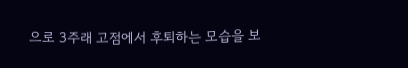으로 3주래 고점에서 후퇴하는 모습을 보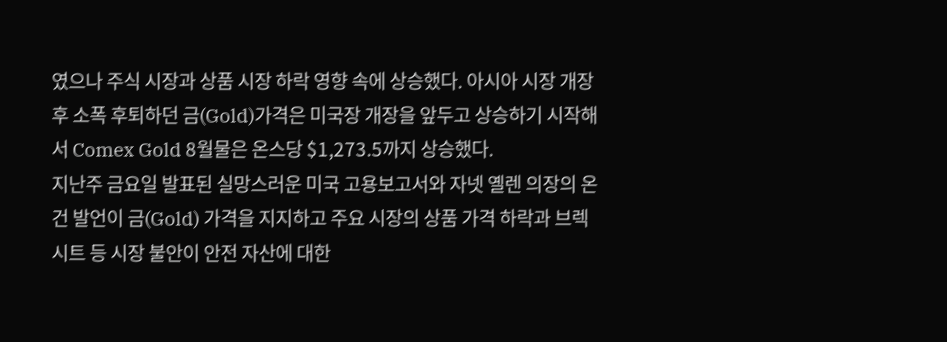였으나 주식 시장과 상품 시장 하락 영향 속에 상승했다. 아시아 시장 개장 후 소폭 후퇴하던 금(Gold)가격은 미국장 개장을 앞두고 상승하기 시작해서 Comex Gold 8월물은 온스당 $1,273.5까지 상승했다.
지난주 금요일 발표된 실망스러운 미국 고용보고서와 자넷 옐렌 의장의 온건 발언이 금(Gold) 가격을 지지하고 주요 시장의 상품 가격 하락과 브렉시트 등 시장 불안이 안전 자산에 대한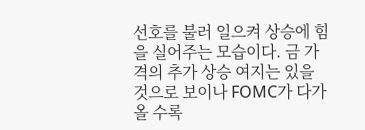선호를 불러 일으켜 상승에 힘을 실어주는 모습이다. 금 가격의 추가 상승 여지는 있을 것으로 보이나 FOMC가 다가올 수록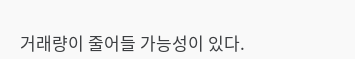거래량이 줄어들 가능성이 있다.